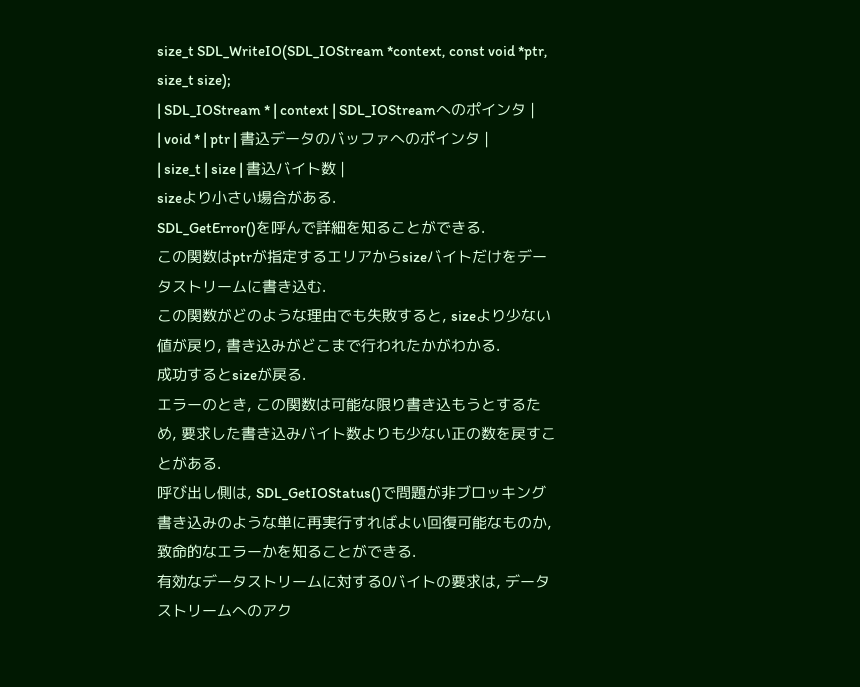size_t SDL_WriteIO(SDL_IOStream *context, const void *ptr, size_t size);
| SDL_IOStream * | context | SDL_IOStreamへのポインタ |
| void * | ptr | 書込データのバッファへのポインタ |
| size_t | size | 書込バイト数 |
sizeより小さい場合がある.
SDL_GetError()を呼んで詳細を知ることができる.
この関数はptrが指定するエリアからsizeバイトだけをデータストリームに書き込む.
この関数がどのような理由でも失敗すると, sizeより少ない値が戻り, 書き込みがどこまで行われたかがわかる.
成功するとsizeが戻る.
エラーのとき, この関数は可能な限り書き込もうとするため, 要求した書き込みバイト数よりも少ない正の数を戻すことがある.
呼び出し側は, SDL_GetIOStatus()で問題が非ブロッキング書き込みのような単に再実行すればよい回復可能なものか, 致命的なエラーかを知ることができる.
有効なデータストリームに対する0バイトの要求は, データストリームへのアク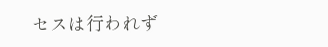セスは行われず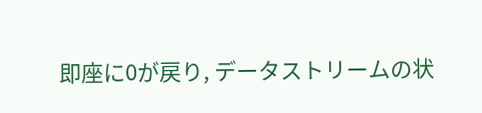即座に0が戻り, データストリームの状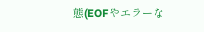態(EOFやエラーな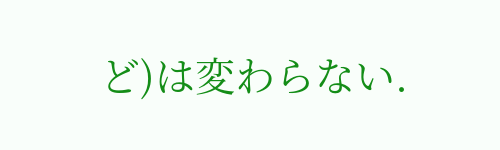ど)は変わらない.